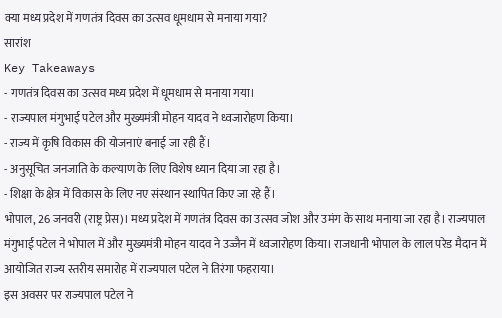क्या मध्य प्रदेश में गणतंत्र दिवस का उत्सव धूमधाम से मनाया गया?
सारांश
Key Takeaways
- गणतंत्र दिवस का उत्सव मध्य प्रदेश में धूमधाम से मनाया गया।
- राज्यपाल मंगुभाई पटेल और मुख्यमंत्री मोहन यादव ने ध्वजारोहण किया।
- राज्य में कृषि विकास की योजनाएं बनाई जा रही हैं।
- अनुसूचित जनजाति के कल्याण के लिए विशेष ध्यान दिया जा रहा है।
- शिक्षा के क्षेत्र में विकास के लिए नए संस्थान स्थापित किए जा रहे हैं।
भोपाल, 26 जनवरी (राष्ट्र प्रेस)। मध्य प्रदेश में गणतंत्र दिवस का उत्सव जोश और उमंग के साथ मनाया जा रहा है। राज्यपाल मंगुभाई पटेल ने भोपाल में और मुख्यमंत्री मोहन यादव ने उज्जैन में ध्वजारोहण किया। राजधानी भोपाल के लाल परेड मैदान में आयोजित राज्य स्तरीय समारोह में राज्यपाल पटेल ने तिरंगा फहराया।
इस अवसर पर राज्यपाल पटेल ने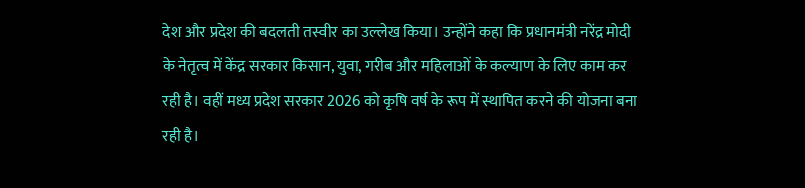देश और प्रदेश की बदलती तस्वीर का उल्लेख किया। उन्होंने कहा कि प्रधानमंत्री नरेंद्र मोदी के नेतृत्व में केंद्र सरकार किसान, युवा, गरीब और महिलाओं के कल्याण के लिए काम कर रही है। वहीं मध्य प्रदेश सरकार 2026 को कृषि वर्ष के रूप में स्थापित करने की योजना बना रही है।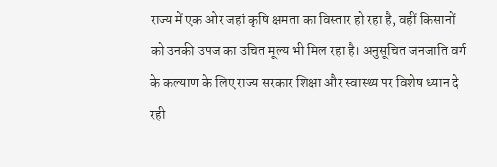राज्य में एक ओर जहां कृषि क्षमता का विस्तार हो रहा है, वहीं किसानों को उनकी उपज का उचित मूल्य भी मिल रहा है। अनुसूचित जनजाति वर्ग के कल्याण के लिए राज्य सरकार शिक्षा और स्वास्थ्य पर विशेष ध्यान दे रही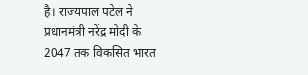है। राज्यपाल पटेल ने प्रधानमंत्री नरेंद्र मोदी के 2047 तक विकसित भारत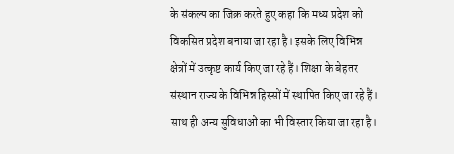के संकल्प का जिक्र करते हुए कहा कि मध्य प्रदेश को विकसित प्रदेश बनाया जा रहा है। इसके लिए विभिन्न क्षेत्रों में उत्कृष्ट कार्य किए जा रहे हैं। शिक्षा के बेहतर संस्थान राज्य के विभिन्न हिस्सों में स्थापित किए जा रहे हैं। साथ ही अन्य सुविधाओं का भी विस्तार किया जा रहा है।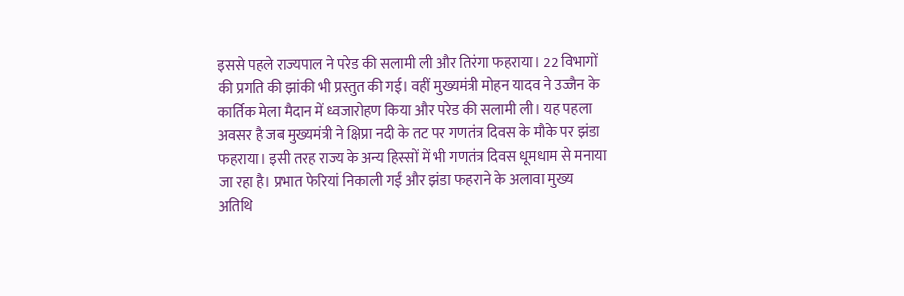इससे पहले राज्यपाल ने परेड की सलामी ली और तिरंगा फहराया। 22 विभागों की प्रगति की झांकी भी प्रस्तुत की गई। वहीं मुख्यमंत्री मोहन यादव ने उज्जैन के कार्तिक मेला मैदान में ध्वजारोहण किया और परेड की सलामी ली। यह पहला अवसर है जब मुख्यमंत्री ने क्षिप्रा नदी के तट पर गणतंत्र दिवस के मौके पर झंडा फहराया। इसी तरह राज्य के अन्य हिस्सों में भी गणतंत्र दिवस धूमधाम से मनाया जा रहा है। प्रभात फेरियां निकाली गईं और झंडा फहराने के अलावा मुख्य अतिथि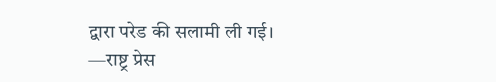द्वारा परेड की सलामी ली गई।
—राष्ट्र प्रेस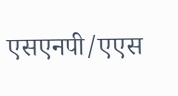एसएनपी/एएस